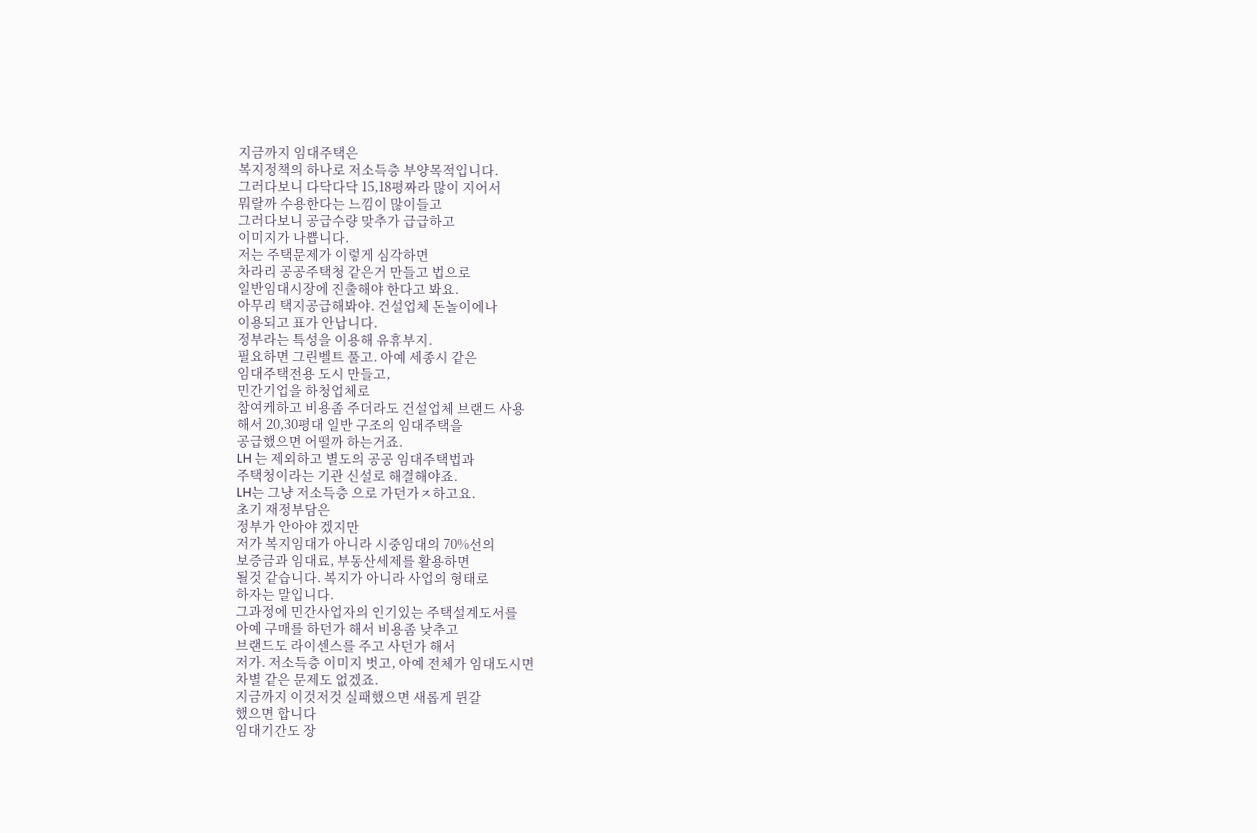지금까지 임대주택은
복지정책의 하나로 저소득층 부양목적입니다.
그러다보니 다닥다닥 15,18평짜라 많이 지어서
뭐랄까 수용한다는 느낌이 많이들고
그러다보니 공급수량 맞추가 급급하고
이미지가 나쁩니다.
저는 주택문제가 이렇게 심각하면
차라리 공공주택청 같은거 만들고 법으로
일반임대시장에 진출해야 한다고 봐요.
아무리 택지공급해봐야. 건설업체 돈놀이에나
이용되고 표가 안납니다.
정부라는 특성을 이용해 유휴부지.
필요하면 그린벨트 풀고. 아예 세종시 같은
임대주택전용 도시 만들고,
민간기업을 하청업체로
참여케하고 비용좀 주더라도 건설업체 브랜드 사용
해서 20,30평대 일반 구조의 임대주택을
공급했으면 어떨까 하는거죠.
LH 는 제외하고 별도의 공공 임대주택법과
주택청이라는 기관 신설로 해결해야죠.
LH는 그냥 저소득층 으로 가던가ㅈ하고요.
초기 재정부담은
정부가 안아야 겠지만
저가 복지임대가 아니라 시중임대의 70%선의
보증금과 임대료, 부동산세제를 활용하면
될것 같습니다. 복지가 아니라 사업의 형태로
하자는 말입니다.
그과정에 민간사업자의 인기있는 주택설계도서를
아예 구매를 하던가 해서 비용좀 낮추고
브랜드도 라이센스를 주고 사던가 해서
저가. 저소득층 이미지 벗고, 아예 전체가 임대도시면
차별 같은 문제도 없겠죠.
지금까지 이것저것 실패했으면 새롭게 뮌갈
했으면 합니다
임대기간도 장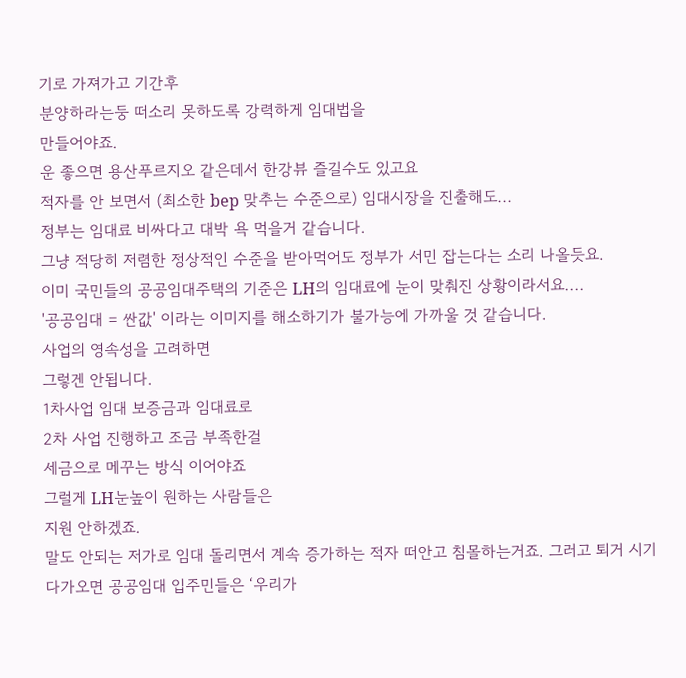기로 가져가고 기간후
분양하라는둥 떠소리 못하도록 강력하게 임대법을
만들어야죠.
운 좋으면 용산푸르지오 같은데서 한강뷰 즐길수도 있고요
적자를 안 보면서 (최소한 bep 맞추는 수준으로) 임대시장을 진출해도...
정부는 임대료 비싸다고 대박 욕 먹을거 같습니다.
그냥 적당히 저렴한 정상적인 수준을 받아먹어도 정부가 서민 잡는다는 소리 나올듯요.
이미 국민들의 공공임대주택의 기준은 LH의 임대료에 눈이 맞춰진 상황이라서요....
'공공임대 = 싼값' 이라는 이미지를 해소하기가 불가능에 가까울 것 같습니다.
사업의 영속성을 고려하면
그렇겐 안됩니다.
1차사업 임대 보증금과 임대료로
2차 사업 진행하고 조금 부족한걸
세금으로 메꾸는 방식 이어야죠
그럴게 LH눈높이 원하는 사람들은
지원 안하겠죠.
말도 안되는 저가로 임대 돌리면서 계속 증가하는 적자 떠안고 침몰하는거죠. 그러고 퇴거 시기 다가오면 공공임대 입주민들은 ‘우리가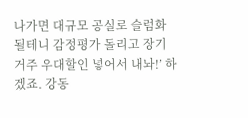나가면 대규모 공실로 슬럼화 될테니 감정평가 돌리고 장기거주 우대할인 넣어서 내놔!’ 하겠죠. 강동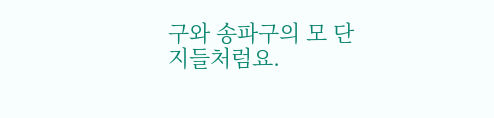구와 송파구의 모 단지들처럼요.